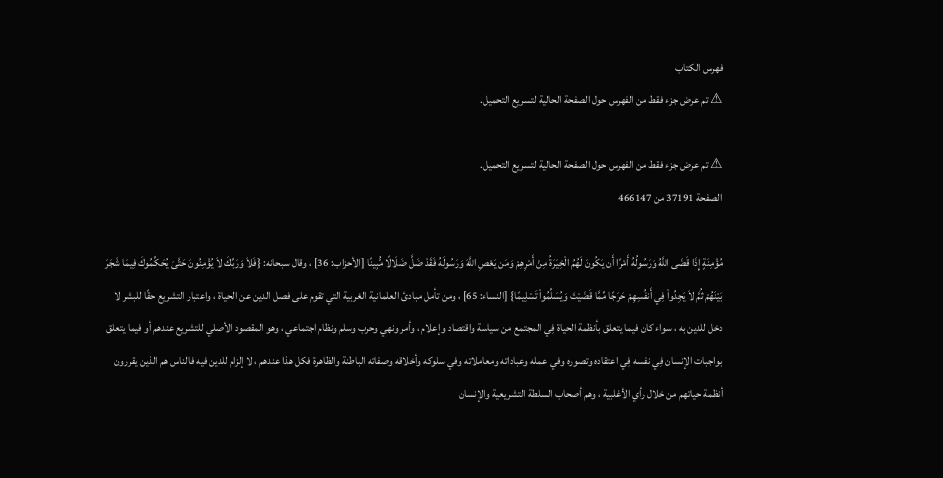فهرس الكتاب
⚠ تم عرض جزء فقط من الفهرس حول الصفحة الحالية لتسريع التحميل.

⚠ تم عرض جزء فقط من الفهرس حول الصفحة الحالية لتسريع التحميل.
الصفحة 37191 من 466147

مُؤْمِنَةٍ إِذَا قَضَى اللَّهُ وَرَسُولُهُ أَمْرًا أَن يَكُونَ لَهُمُ الْخِيَرَةُ مِنْ أَمْرِهِمْ وَمَن يَعْصِ اللَّهَ وَرَسُولَهُ فَقَدْ ضَلَّ ضَلَالًا مُّبِينًا [الأحزاب: 36] ، وقال سبحانه: {فَلاَ وَرَبِّكَ لاَ يُؤْمِنُونَ حَتَّىَ يُحَكِّمُوكَ فِيمَا شَجَرَ بَيْنَهُمْ ثُمَّ لاَ يَجِدُواْ فِي أَنفُسِهِمْ حَرَجًا مِّمَّا قَضَيْتَ وَيُسَلِّمُواْ تَسْلِيمًا} [النساء: 65] ، ومن تأمل مبادئ العلمانية الغربية التي تقوم على فصل الدين عن الحياة ، واعتبار التشريع حقًا للبشر لا دخل للدين به ، سواء كان فيما يتعلق بأنظمة الحياة فِي المجتمع من سياسة واقتصاد وإعلام ، وأمر ونهي وحرب وسلم ونظام اجتماعي ، وهو المقصود الأصلي للتشريع عندهم أو فيما يتعلق بواجبات الإنسان فِي نفسه فِي اعتقاده وتصوره وفي عمله وعباداته ومعاملاته وفي سلوكه وأخلاقه وصفاته الباطنة والظاهرة فكل هذا عندهم ، لا إلزام للدين فيه فالناس هم الذين يقررون أنظمة حياتهم من خلال رأي الأغلبية ، وهم أصحاب السلطة التشريعية والإنسان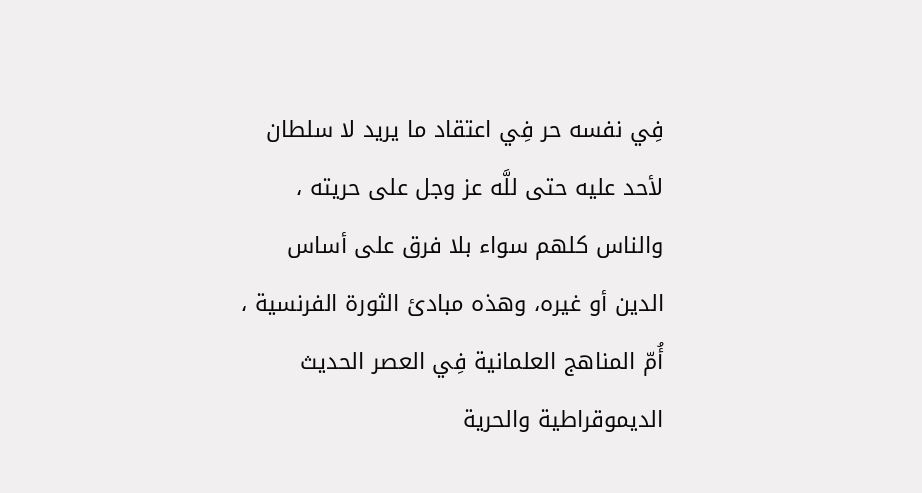فِي نفسه حر فِي اعتقاد ما يريد لا سلطان لأحد عليه حتى للَّه عز وجل على حريته ، والناس كلهم سواء بلا فرق على أساس الدين أو غيره، وهذه مبادئ الثورة الفرنسية ، أُمّ المناهج العلمانية فِي العصر الحديث الديموقراطية والحرية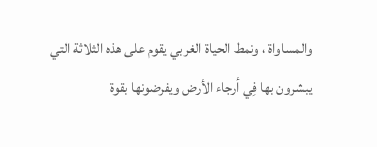والمساواة ، ونمط الحياة الغربي يقوم على هذه الثلاثة التي يبشرون بها فِي أرجاء الأرض ويفرضونها بقوة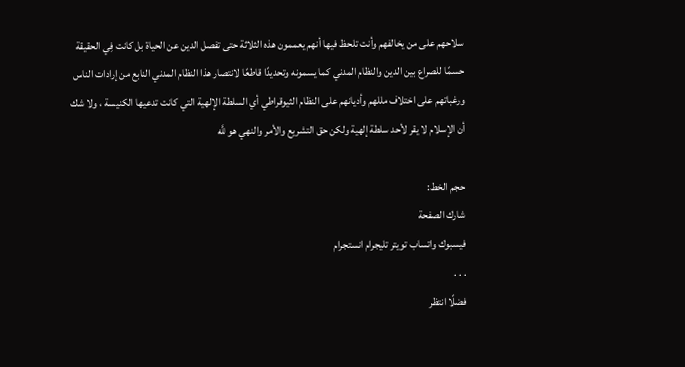سلاحهم على من يخالفهم وأنت تلحظ فيها أنهم يعممون هذه الثلاثة حتى تفصل الدين عن الحياة بل كانت فِي الحقيقة حسمًا للصراع بين الدين والنظام المدني كما يسمونه وتحديدًا قاطعًا لانتصار هذا النظام المدني النابع من إرادات الناس ورغباتهم على اختلاف مللهم وأديانهم على النظام الثيوقراطي أي السلطة الإلهية التي كانت تدعيها الكنيسة ، ولا شك أن الإسلام لا يقر لأحد سلطة إلهية ولكن حق التشريع والأمر والنهي هو للَّه

حجم الخط:
شارك الصفحة
فيسبوك واتساب تويتر تليجرام انستجرام
. . .
فضلًا انتظر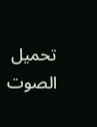تحميل الصوت